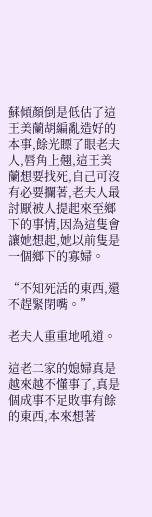蘇傾顏倒是低估了這王美蘭胡編亂造好的本事,餘光瞟了眼老夫人,唇角上翹,這王美蘭想要找死,自己可沒有必要攔著,老夫人最討厭被人提起來至鄉下的事情,因為這隻會讓她想起,她以前隻是一個鄉下的寡婦。

“不知死活的東西,還不趕緊閉嘴。”

老夫人重重地吼道。

這老二家的媳婦真是越來越不懂事了,真是個成事不足敗事有餘的東西,本來想著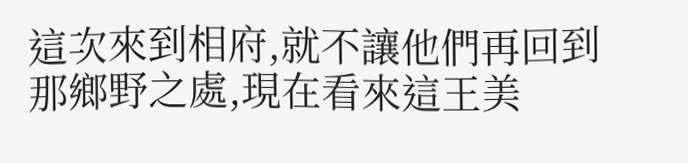這次來到相府,就不讓他們再回到那鄉野之處,現在看來這王美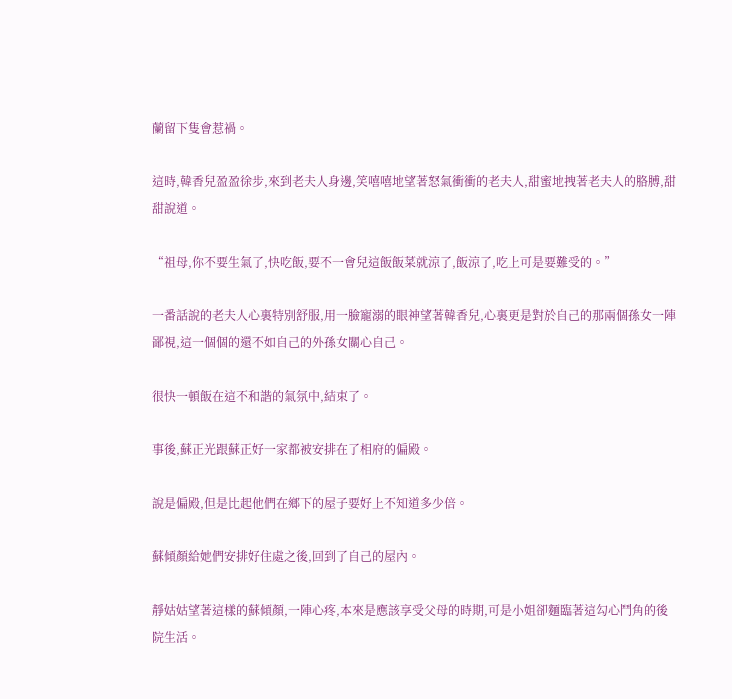蘭留下隻會惹禍。

這時,韓香兒盈盈徐步,來到老夫人身邊,笑嘻嘻地望著怒氣衝衝的老夫人,甜蜜地拽著老夫人的胳膊,甜甜說道。

“祖母,你不要生氣了,快吃飯,要不一會兒這飯飯菜就涼了,飯涼了,吃上可是要難受的。”

一番話說的老夫人心裏特別舒服,用一臉寵溺的眼神望著韓香兒,心裏更是對於自己的那兩個孫女一陣鄙視,這一個個的還不如自己的外孫女關心自己。

很快一頓飯在這不和諧的氣氛中,結束了。

事後,蘇正光跟蘇正好一家都被安排在了相府的偏殿。

說是偏殿,但是比起他們在鄉下的屋子要好上不知道多少倍。

蘇傾顏給她們安排好住處之後,回到了自己的屋內。

靜姑姑望著這樣的蘇傾顏,一陣心疼,本來是應該享受父母的時期,可是小姐卻麵臨著這勾心鬥角的後院生活。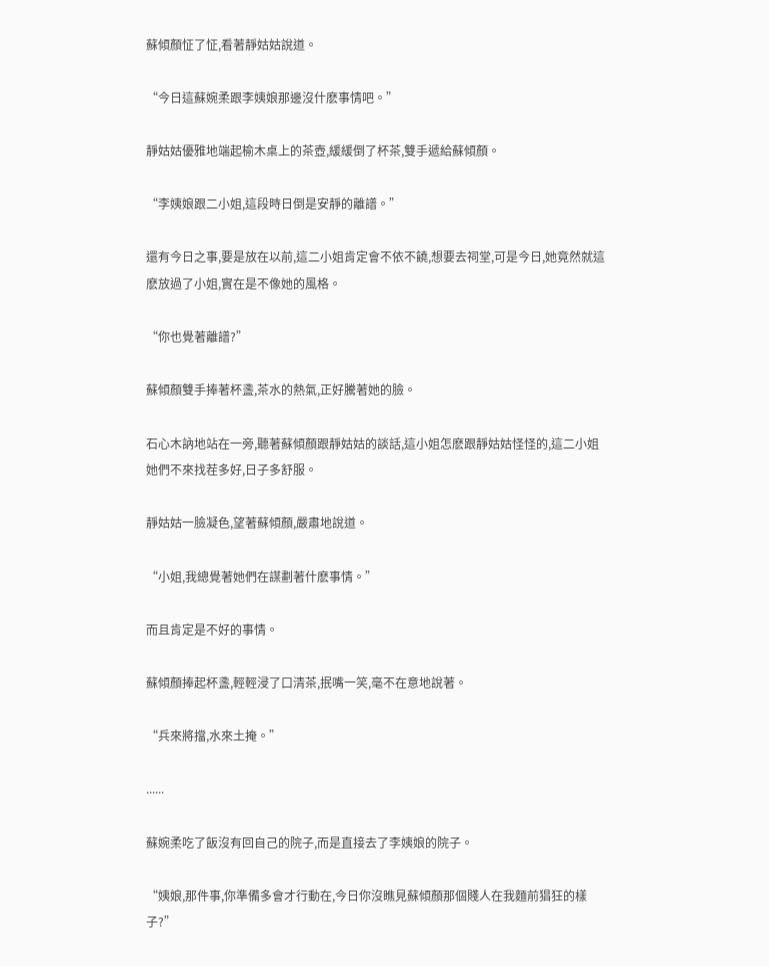蘇傾顏怔了怔,看著靜姑姑說道。

“今日這蘇婉柔跟李姨娘那邊沒什麽事情吧。”

靜姑姑優雅地端起榆木桌上的茶壺,緩緩倒了杯茶,雙手遞給蘇傾顏。

“李姨娘跟二小姐,這段時日倒是安靜的離譜。”

還有今日之事,要是放在以前,這二小姐肯定會不依不饒,想要去祠堂,可是今日,她竟然就這麽放過了小姐,實在是不像她的風格。

“你也覺著離譜?”

蘇傾顏雙手捧著杯盞,茶水的熱氣,正好騰著她的臉。

石心木訥地站在一旁,聽著蘇傾顏跟靜姑姑的談話,這小姐怎麽跟靜姑姑怪怪的,這二小姐她們不來找茬多好,日子多舒服。

靜姑姑一臉凝色,望著蘇傾顏,嚴肅地說道。

“小姐,我總覺著她們在謀劃著什麽事情。”

而且肯定是不好的事情。

蘇傾顏捧起杯盞,輕輕浸了口清茶,抿嘴一笑,毫不在意地說著。

“兵來將擋,水來土掩。”

......

蘇婉柔吃了飯沒有回自己的院子,而是直接去了李姨娘的院子。

“姨娘,那件事,你準備多會才行動在,今日你沒瞧見蘇傾顏那個賤人在我麵前猖狂的樣子?”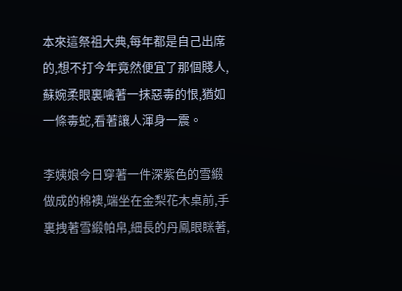本來這祭祖大典,每年都是自己出席的,想不打今年竟然便宜了那個賤人,蘇婉柔眼裏噙著一抹惡毒的恨,猶如一條毒蛇,看著讓人渾身一震。

李姨娘今日穿著一件深紫色的雪緞做成的棉襖,端坐在金梨花木桌前,手裏拽著雪緞帕帛,細長的丹鳳眼眯著,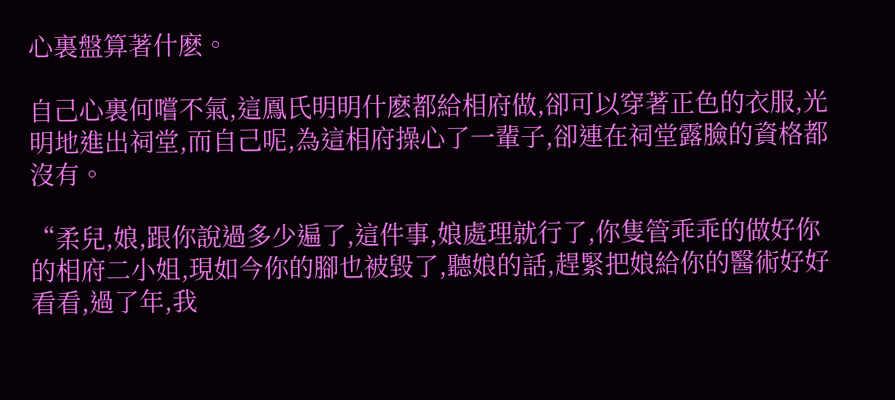心裏盤算著什麽。

自己心裏何嚐不氣,這鳳氏明明什麽都給相府做,卻可以穿著正色的衣服,光明地進出祠堂,而自己呢,為這相府操心了一輩子,卻連在祠堂露臉的資格都沒有。

“柔兒,娘,跟你說過多少遍了,這件事,娘處理就行了,你隻管乖乖的做好你的相府二小姐,現如今你的腳也被毀了,聽娘的話,趕緊把娘給你的醫術好好看看,過了年,我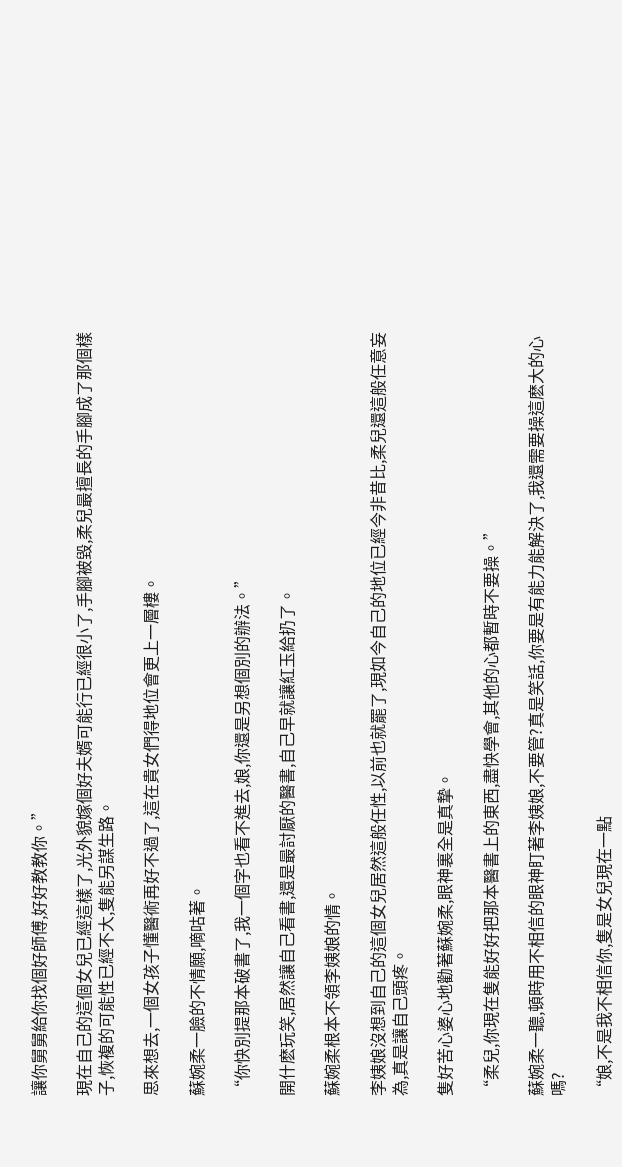讓你舅舅給你找個好師傅,好好教教你。”

現在自己的這個女兒已經這樣了,光外貌嫁個好夫婿可能行已經很小了,手腳被毀,柔兒最擅長的手腳成了那個樣子,恢複的可能性已經不大,隻能另謀生路。

思來想去,一個女孩子懂醫術再好不過了,這在貴女們得地位會更上一層樓。

蘇婉柔一臉的不情願,嘀咕著。

“你快別提那本破書了,我一個字也看不進去,娘,你還是另想個別的辦法。”

開什麽玩笑,居然讓自己看書,還是最討厭的醫書,自己早就讓紅玉給扔了。

蘇婉柔根本不領李姨娘的情。

李姨娘沒想到自己的這個女兒居然這般任性,以前也就罷了,現如今自己的地位已經今非昔比,柔兒還這般任意妄為,真是讓自己頭疼。

隻好苦心婆心地勸著蘇婉柔,眼神裏全是真摯。

“柔兒,你現在隻能好好把那本醫書上的東西,盡快學會,其他的心都暫時不要操。”

蘇婉柔一聽,頓時用不相信的眼神盯著李姨娘,不要管?真是笑話,你要是有能力能解決了,我還需要操這麽大的心嗎?

“娘,不是我不相信你,隻是女兒現在一點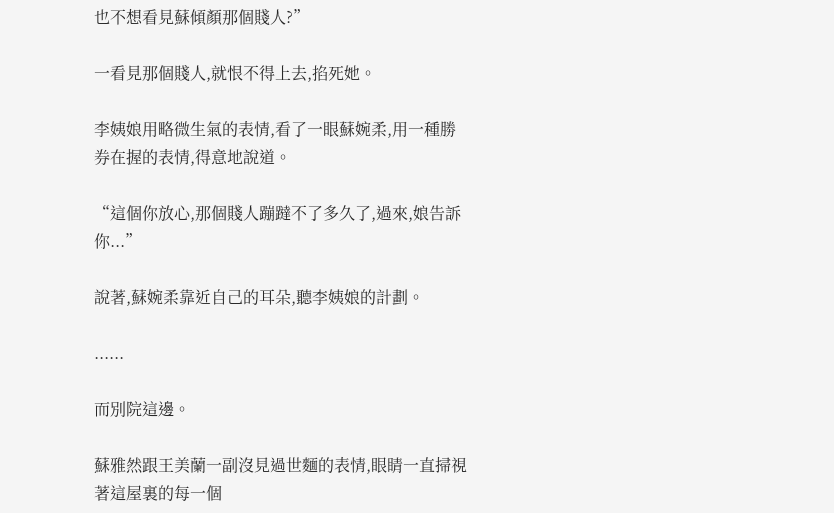也不想看見蘇傾顏那個賤人?”

一看見那個賤人,就恨不得上去,掐死她。

李姨娘用略微生氣的表情,看了一眼蘇婉柔,用一種勝券在握的表情,得意地說道。

“這個你放心,那個賤人蹦躂不了多久了,過來,娘告訴你...”

說著,蘇婉柔靠近自己的耳朵,聽李姨娘的計劃。

......

而別院這邊。

蘇雅然跟王美蘭一副沒見過世麵的表情,眼睛一直掃視著這屋裏的每一個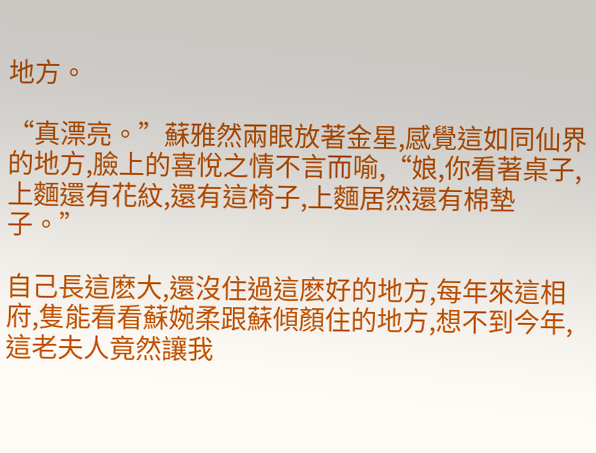地方。

“真漂亮。”蘇雅然兩眼放著金星,感覺這如同仙界的地方,臉上的喜悅之情不言而喻,“娘,你看著桌子,上麵還有花紋,還有這椅子,上麵居然還有棉墊子。”

自己長這麽大,還沒住過這麽好的地方,每年來這相府,隻能看看蘇婉柔跟蘇傾顏住的地方,想不到今年,這老夫人竟然讓我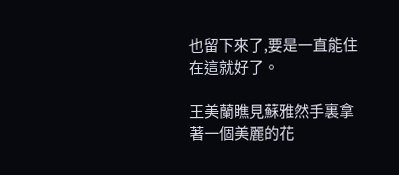也留下來了,要是一直能住在這就好了。

王美蘭瞧見蘇雅然手裏拿著一個美麗的花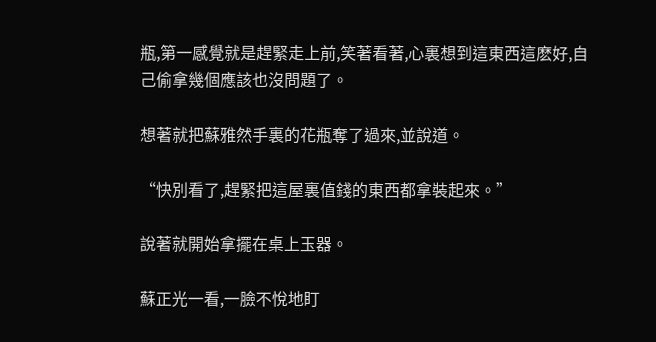瓶,第一感覺就是趕緊走上前,笑著看著,心裏想到這東西這麽好,自己偷拿幾個應該也沒問題了。

想著就把蘇雅然手裏的花瓶奪了過來,並說道。

“快別看了,趕緊把這屋裏值錢的東西都拿裝起來。”

說著就開始拿擺在桌上玉器。

蘇正光一看,一臉不悅地盯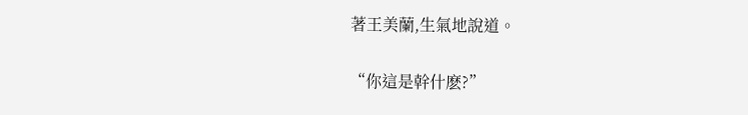著王美蘭,生氣地說道。

“你這是幹什麽?”